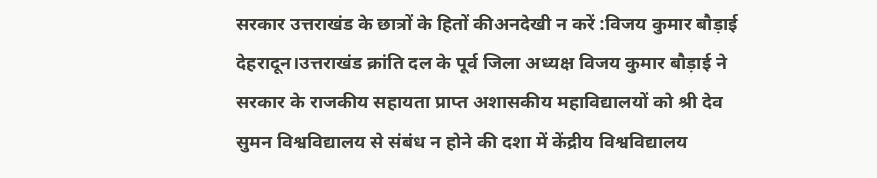सरकार उत्तराखंड के छात्रों के हितों कीअनदेखी न करें :विजय कुमार बौड़ाई
देहरादून।उत्तराखंड क्रांति दल के पूर्व जिला अध्यक्ष विजय कुमार बौड़ाई ने सरकार के राजकीय सहायता प्राप्त अशासकीय महाविद्यालयों को श्री देव सुमन विश्वविद्यालय से संबंध न होने की दशा में केंद्रीय विश्वविद्यालय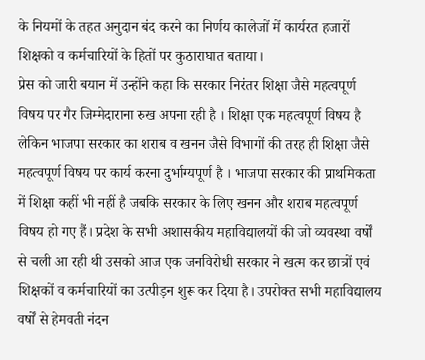के नियमों के तहत अनुदान बंद करने का निर्णय कालेजों में कार्यरत हजारों शिक्षको व कर्मचारियों के हितों पर कुठाराघात बताया।
प्रेस को जारी बयान में उन्होंने कहा कि सरकार निरंतर शिक्षा जैसे महत्वपूर्ण विषय पर गैर जिम्मेदाराना रुख अपना रही है । शिक्षा एक महत्वपूर्ण विषय है लेकिन भाजपा सरकार का शराब व खनन जैसे विभागों की तरह ही शिक्षा जैसे महत्वपूर्ण विषय पर कार्य करना दुर्भाग्यपूर्ण है । भाजपा सरकार की प्राथमिकता में शिक्षा कहीं भी नहीं है जबकि सरकार के लिए खनन और शराब महत्वपूर्ण विषय हो गए हैं। प्रदेश के सभी अशासकीय महाविद्यालयों की जो व्यवस्था वर्षों से चली आ रही थी उसको आज एक जनविरोधी सरकार ने खत्म कर छात्रों एवं शिक्षकों व कर्मचारियों का उत्पीड़न शुरू कर दिया है। उपरोक्त सभी महाविद्यालय वर्षों से हेमवती नंदन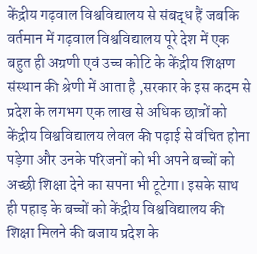केंद्रीय गढ़वाल विश्वविद्यालय से संबद्ध हैं जबकि वर्तमान में गढ़वाल विश्वविद्यालय पूरे देश में एक बहुत ही अग्रणी एवं उच्च कोटि के केंद्रीय शिक्षण संस्थान की श्रेणी में आता है ,सरकार के इस कदम से प्रदेश के लगभग एक लाख से अधिक छात्रों को केंद्रीय विश्वविद्यालय लेवल की पढ़ाई से वंचित होना पड़ेगा और उनके परिजनों को भी अपने बच्चों को अच्छी शिक्षा देने का सपना भी टूटेगा। इसके साथ ही पहाड़ के बच्चों को केंद्रीय विश्वविद्यालय की शिक्षा मिलने की बजाय प्रदेश के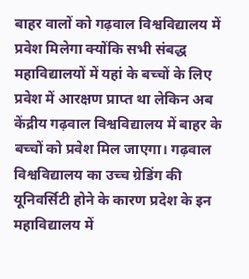बाहर वालों को गढ़वाल विश्वविद्यालय में प्रवेश मिलेगा क्योंकि सभी संबद्ध महाविद्यालयों में यहां के बच्चों के लिए प्रवेश में आरक्षण प्राप्त था लेकिन अब केंद्रीय गढ़वाल विश्वविद्यालय में बाहर के बच्चों को प्रवेश मिल जाएगा। गढ़वाल विश्वविद्यालय का उच्च ग्रेडिंग की यूनिवर्सिटी होने के कारण प्रदेश के इन महाविद्यालय में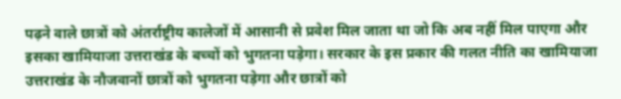पढ़ने वाले छात्रों को अंतर्राष्ट्रीय कालेजों में आसानी से प्रवेश मिल जाता था जो कि अब नहीं मिल पाएगा और इसका खामियाजा उत्तराखंड के बच्चों को भुगतना पड़ेगा। सरकार के इस प्रकार की गलत नीति का खामियाजा उत्तराखंड के नौजवानों छात्रों को भुगतना पड़ेगा और छात्रों को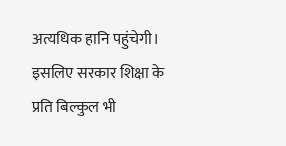अत्यधिक हानि पहुंचेगी। इसलिए सरकार शिक्षा के प्रति बिल्कुल भी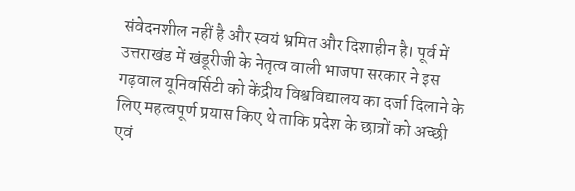संवेदनशील नहीं है और स्वयं भ्रमित और दिशाहीन है। पूर्व में उत्तराखंड में खंडूरीजी के नेतृत्व वाली भाजपा सरकार ने इस गढ़वाल यूनिवर्सिटी को केंद्रीय विश्वविद्यालय का दर्जा दिलाने के लिए महत्वपूर्ण प्रयास किए थे ताकि प्रदेश के छात्रों को अच्छी एवं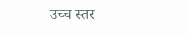उच्च स्तर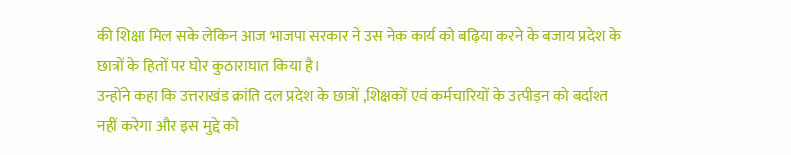की शिक्षा मिल सके लेकिन आज भाजपा सरकार ने उस नेक कार्य को बढ़िया करने के बजाय प्रदेश के छात्रों के हितों पर घोर कुठाराघात किया है।
उन्होंने कहा कि उत्तराखंड क्रांति दल प्रदेश के छात्रों ,शिक्षकों एवं कर्मचारियों के उत्पीड़न को बर्दाश्त नहीं करेगा और इस मुद्दे को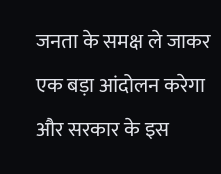जनता के समक्ष ले जाकर एक बड़ा आंदोलन करेगा और सरकार के इस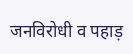जनविरोधी व पहाड़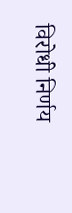विरोधी निर्णय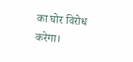का घोर विरोध करेगा।